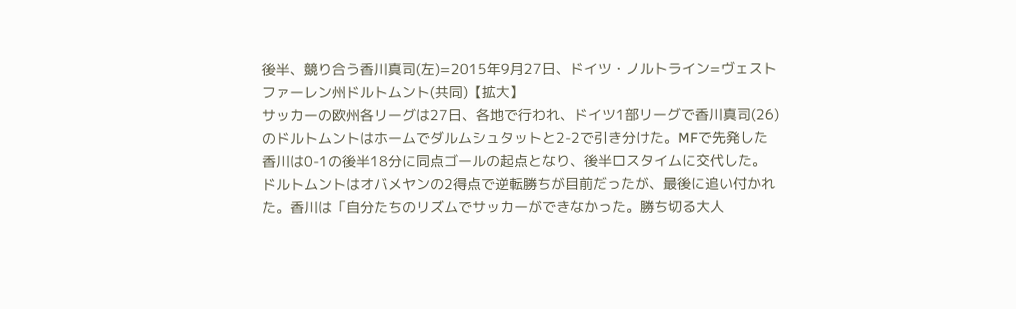後半、競り合う香川真司(左)=2015年9月27日、ドイツ・ノルトライン=ヴェストファーレン州ドルトムント(共同)【拡大】
サッカーの欧州各リーグは27日、各地で行われ、ドイツ1部リーグで香川真司(26)のドルトムントはホームでダルムシュタットと2-2で引き分けた。MFで先発した香川は0-1の後半18分に同点ゴールの起点となり、後半ロスタイムに交代した。
ドルトムントはオバメヤンの2得点で逆転勝ちが目前だったが、最後に追い付かれた。香川は「自分たちのリズムでサッカーができなかった。勝ち切る大人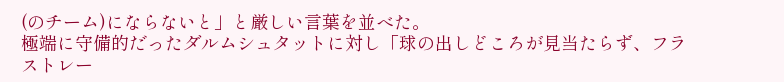(のチーム)にならないと」と厳しい言葉を並べた。
極端に守備的だったダルムシュタットに対し「球の出しどころが見当たらず、フラストレー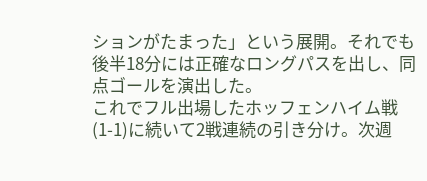ションがたまった」という展開。それでも後半18分には正確なロングパスを出し、同点ゴールを演出した。
これでフル出場したホッフェンハイム戦(1-1)に続いて2戦連続の引き分け。次週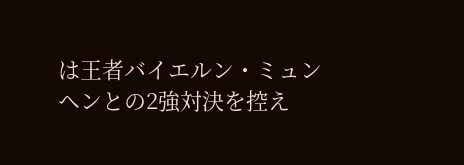は王者バイエルン・ミュンヘンとの2強対決を控え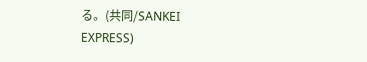る。(共同/SANKEI EXPRESS)